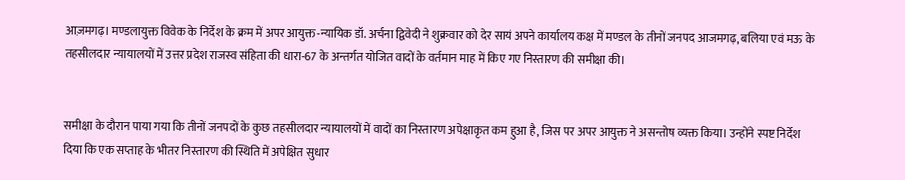आज़मगढ़। मण्डलायुक्त विवेक के निर्देश के क्रम में अपर आयुक्त-न्यायिक डॉ. अर्चना द्विवेदी ने शुक्रवार को देर सायं अपने कार्यालय कक्ष में मण्डल के तीनों जनपद आजमगढ़, बलिया एवं मऊ के तहसीलदार न्यायालयों में उत्तर प्रदेश राजस्व संहिता की धारा-67 के अन्तर्गत योजित वादों के वर्तमान माह में किए गए निस्तारण की समीक्षा की।


समीक्षा के दौरान पाया गया कि तीनों जनपदों के कुछ तहसीलदार न्यायालयों में वादों का निस्तारण अपेक्षाकृत कम हुआ है, जिस पर अपर आयुक्त ने असन्तोष व्यक्त किया। उन्होंने स्पष्ट निर्देश दिया कि एक सप्ताह के भीतर निस्तारण की स्थिति में अपेक्षित सुधार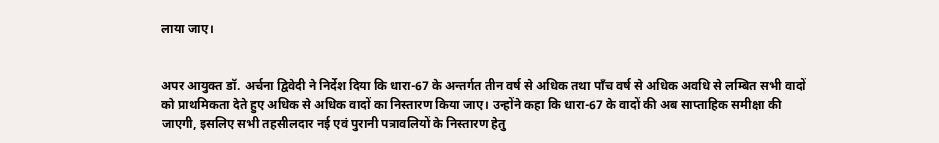लाया जाए।


अपर आयुक्त डॉ. अर्चना द्विवेदी ने निर्देश दिया कि धारा-67 के अन्तर्गत तीन वर्ष से अधिक तथा पाँच वर्ष से अधिक अवधि से लम्बित सभी वादों को प्राथमिकता देते हुए अधिक से अधिक वादों का निस्तारण किया जाए। उन्होंने कहा कि धारा-67 के वादों की अब साप्ताहिक समीक्षा की जाएगी, इसलिए सभी तहसीलदार नई एवं पुरानी पत्रावलियों के निस्तारण हेतु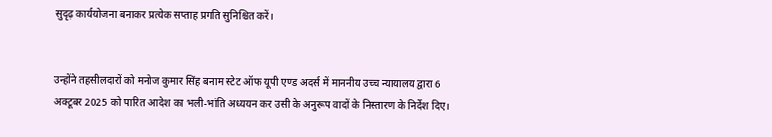सुदृढ़ कार्ययोजना बनाकर प्रत्येक सप्ताह प्रगति सुनिश्चित करें।


उन्होंने तहसीलदारों को मनोज कुमार सिंह बनाम स्टेट ऑफ यूपी एण्ड अदर्स में माननीय उच्च न्यायालय द्वारा 6 अक्टूबर 2025 को पारित आदेश का भली-भांति अध्ययन कर उसी के अनुरूप वादों के निस्तारण के निर्देश दिए।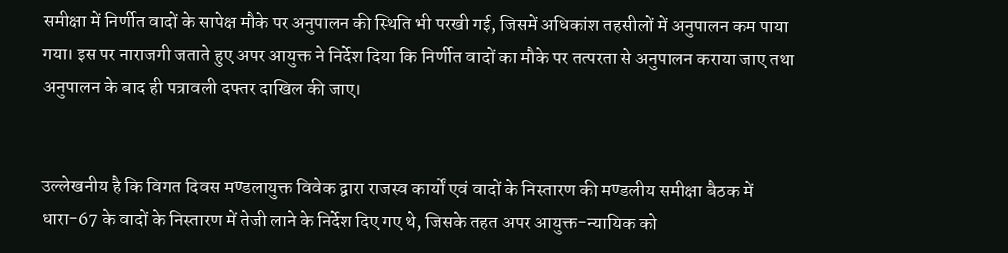समीक्षा में निर्णीत वादों के सापेक्ष मौके पर अनुपालन की स्थिति भी परखी गई, जिसमें अधिकांश तहसीलों में अनुपालन कम पाया गया। इस पर नाराजगी जताते हुए अपर आयुक्त ने निर्देश दिया कि निर्णीत वादों का मौके पर तत्परता से अनुपालन कराया जाए तथा अनुपालन के बाद ही पत्रावली दफ्तर दाखिल की जाए।


उल्लेखनीय है कि विगत दिवस मण्डलायुक्त विवेक द्वारा राजस्व कार्यों एवं वादों के निस्तारण की मण्डलीय समीक्षा बैठक में धारा-67 के वादों के निस्तारण में तेजी लाने के निर्देश दिए गए थे, जिसके तहत अपर आयुक्त-न्यायिक को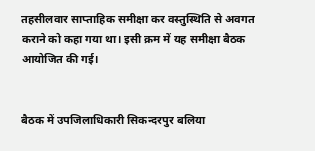तहसीलवार साप्ताहिक समीक्षा कर वस्तुस्थिति से अवगत कराने को कहा गया था। इसी क्रम में यह समीक्षा बैठक आयोजित की गई।


बैठक में उपजिलाधिकारी सिकन्दरपुर बलिया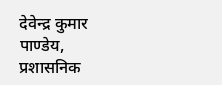देवेन्द्र कुमार पाण्डेय, प्रशासनिक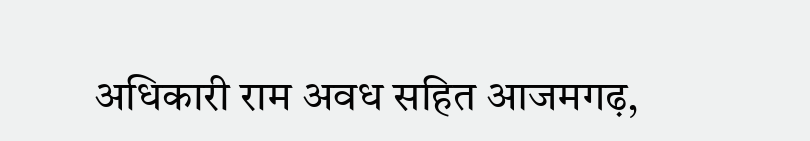अधिकारी राम अवध सहित आजमगढ़,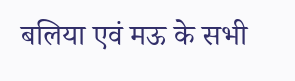बलिया एवं मऊ के सभी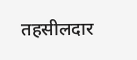तहसीलदार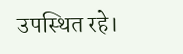उपस्थित रहे।